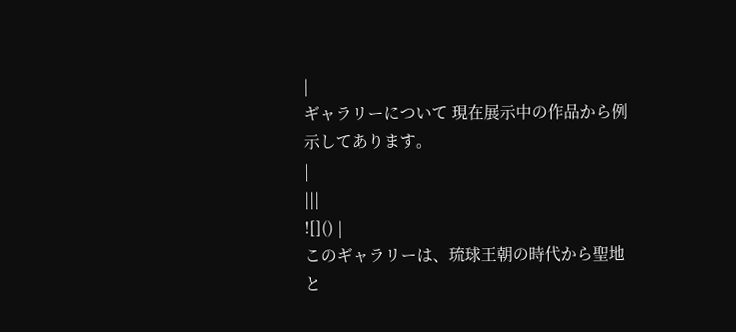|
ギャラリーについて 現在展示中の作品から例示してあります。
|
|||
![]() |
このギャラリーは、琉球王朝の時代から聖地と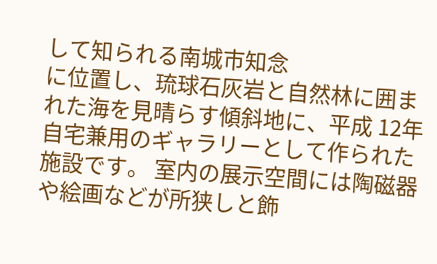して知られる南城市知念
に位置し、琉球石灰岩と自然林に囲まれた海を見晴らす傾斜地に、平成 12年自宅兼用のギャラリーとして作られた施設です。 室内の展示空間には陶磁器や絵画などが所狭しと飾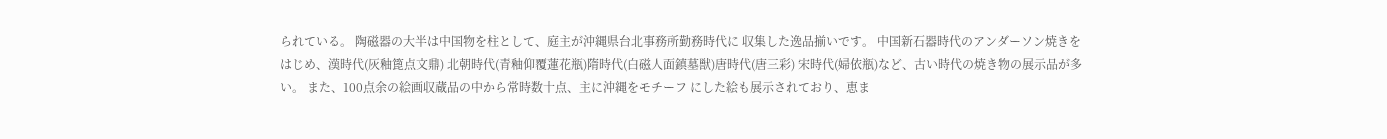られている。 陶磁器の大半は中国物を柱として、庭主が沖縄県台北事務所勤務時代に 収集した逸品揃いです。 中国新石器時代のアンダーソン焼きをはじめ、漢時代(灰釉篦点文鼎) 北朝時代(青釉仰覆蓮花瓶)隋時代(白磁人面鎮墓獣)唐時代(唐三彩) 宋時代(婦依瓶)など、古い時代の焼き物の展示品が多い。 また、100点余の絵画収蔵品の中から常時数十点、主に沖縄をモチーフ にした絵も展示されており、恵ま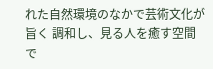れた自然環境のなかで芸術文化が旨く 調和し、見る人を癒す空間で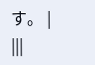す。 |
|||